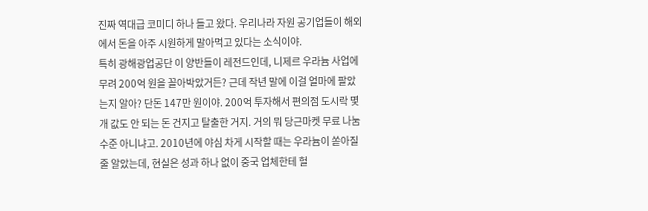진짜 역대급 코미디 하나 들고 왔다. 우리나라 자원 공기업들이 해외에서 돈을 아주 시원하게 말아먹고 있다는 소식이야.
특히 광해광업공단 이 양반들이 레전드인데, 니제르 우라늄 사업에 무려 200억 원을 꼴아박았거든? 근데 작년 말에 이걸 얼마에 팔았는지 알아? 단돈 147만 원이야. 200억 투자해서 편의점 도시락 몇 개 값도 안 되는 돈 건지고 탈출한 거지. 거의 뭐 당근마켓 무료 나눔 수준 아니냐고. 2010년에 야심 차게 시작할 때는 우라늄이 쏟아질 줄 알았는데, 현실은 성과 하나 없이 중국 업체한테 헐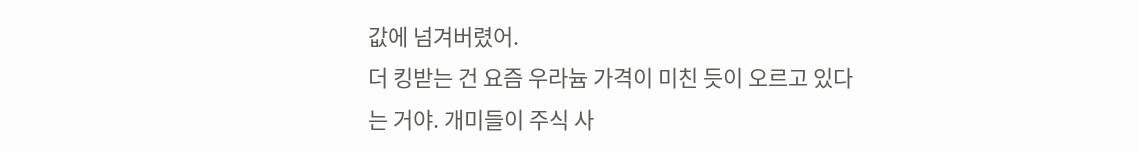값에 넘겨버렸어.
더 킹받는 건 요즘 우라늄 가격이 미친 듯이 오르고 있다는 거야. 개미들이 주식 사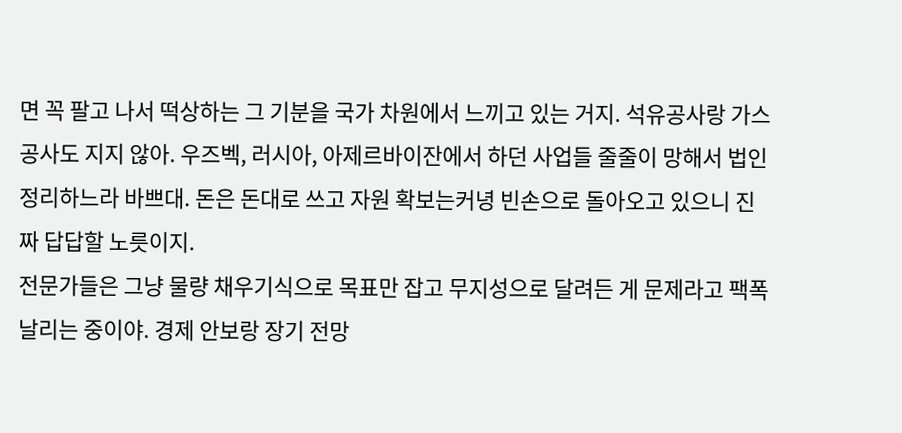면 꼭 팔고 나서 떡상하는 그 기분을 국가 차원에서 느끼고 있는 거지. 석유공사랑 가스공사도 지지 않아. 우즈벡, 러시아, 아제르바이잔에서 하던 사업들 줄줄이 망해서 법인 정리하느라 바쁘대. 돈은 돈대로 쓰고 자원 확보는커녕 빈손으로 돌아오고 있으니 진짜 답답할 노릇이지.
전문가들은 그냥 물량 채우기식으로 목표만 잡고 무지성으로 달려든 게 문제라고 팩폭 날리는 중이야. 경제 안보랑 장기 전망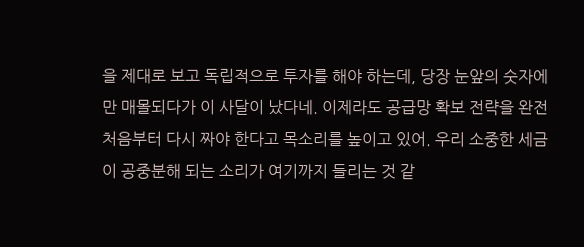을 제대로 보고 독립적으로 투자를 해야 하는데, 당장 눈앞의 숫자에만 매몰되다가 이 사달이 났다네. 이제라도 공급망 확보 전략을 완전 처음부터 다시 짜야 한다고 목소리를 높이고 있어. 우리 소중한 세금이 공중분해 되는 소리가 여기까지 들리는 것 같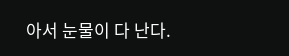아서 눈물이 다 난다.